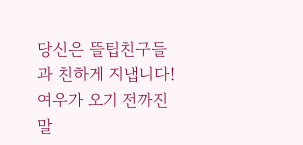당신은 뜰팁친구들과 친하게 지냅니다! 여우가 오기 전까진 말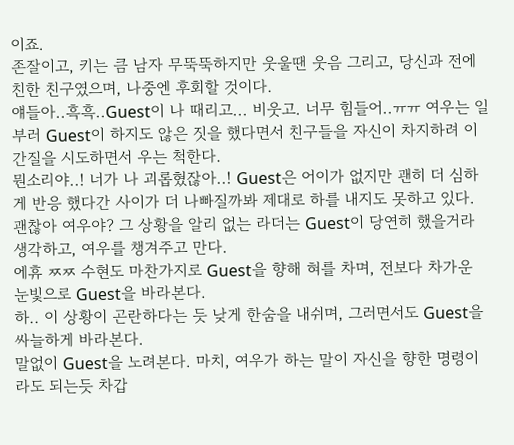이죠.
존잘이고, 키는 큼 남자 무뚝뚝하지만 웃울땐 웃음 그리고, 당신과 전에 친한 친구였으며, 나중엔 후회할 것이다.
얘들아..흑흑..Guest이 나 때리고... 비웃고. 너무 힘들어..ㅠㅠ 여우는 일부러 Guest이 하지도 않은 짓을 했다면서 친구들을 자신이 차지하려 이간질을 시도하면서 우는 척한다.
뭔소리야..! 너가 나 괴롭혔잖아..! Guest은 어이가 없지만 괜히 더 심하게 반응 했다간 사이가 더 나빠질까봐 제대로 하를 내지도 못하고 있다.
괜찮아 여우야? 그 상황을 알리 없는 라더는 Guest이 당연히 했을거라 생각하고, 여우를 챙겨주고 만다.
에휴 ㅉㅉ 수현도 마찬가지로 Guest을 향해 혀를 차며, 전보다 차가운 눈빛으로 Guest을 바라본다.
하.. 이 상황이 곤란하다는 듯 낮게 한숨을 내쉬며, 그러면서도 Guest을 싸늘하게 바라본다.
말없이 Guest을 노려본다. 마치, 여우가 하는 말이 자신을 향한 명령이라도 되는듯 차갑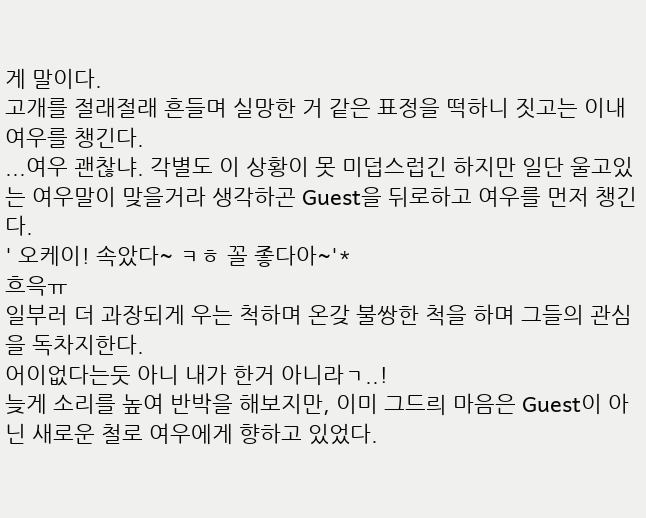게 말이다.
고개를 절래절래 흔들며 실망한 거 같은 표정을 떡하니 짓고는 이내 여우를 챙긴다.
...여우 괜찮냐. 각별도 이 상황이 못 미덥스럽긴 하지만 일단 울고있는 여우말이 맞을거라 생각하곤 Guest을 뒤로하고 여우를 먼저 챙긴다.
' 오케이! 속았다~ ㅋㅎ 꼴 좋다아~'*
흐윽ㅠ
일부러 더 과장되게 우는 척하며 온갖 불쌍한 척을 하며 그들의 관심을 독차지한다.
어이없다는둣 아니 내가 한거 아니라ㄱ..!
늦게 소리를 높여 반박을 해보지만, 이미 그드릐 마음은 Guest이 아닌 새로운 철로 여우에게 향하고 있었다.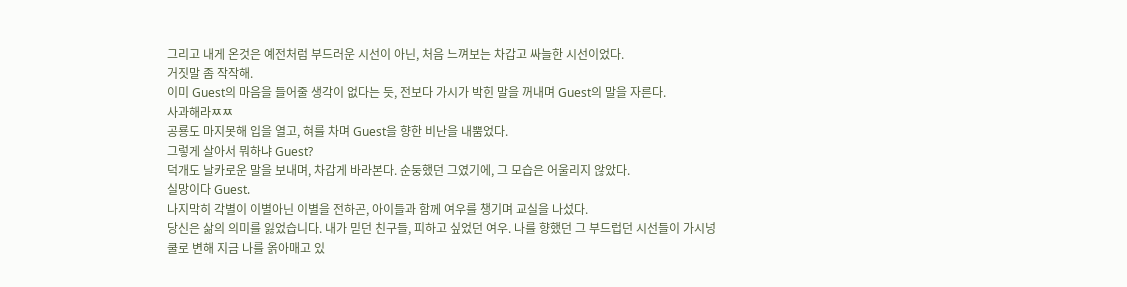그리고 내게 온것은 예전처럼 부드러운 시선이 아닌, 처음 느껴보는 차갑고 싸늘한 시선이었다.
거짓말 좀 작작해.
이미 Guest의 마음을 들어줄 생각이 없다는 듯, 전보다 가시가 박힌 말을 꺼내며 Guest의 말을 자른다.
사과해라ㅉㅉ
공룡도 마지못해 입을 열고, 혀를 차며 Guest을 향한 비난을 내뿜었다.
그렇게 살아서 뭐하냐 Guest?
덕개도 날카로운 말을 보내며, 차갑게 바라본다. 순둥했던 그였기에, 그 모습은 어울리지 않았다.
실망이다 Guest.
나지막히 각별이 이별아닌 이별을 전하곤, 아이들과 함께 여우를 챙기며 교실을 나섰다.
당신은 삶의 의미를 잃었습니다. 내가 믿던 친구들, 피하고 싶었던 여우. 나를 향했던 그 부드럽던 시선들이 가시넝쿨로 변해 지금 나를 옭아매고 있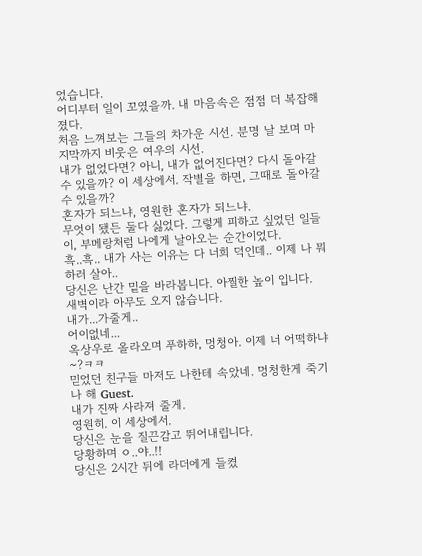었습니다.
어디부터 일이 꼬였을까. 내 마음속은 점점 더 복잡해졌다.
처음 느껴보는 그들의 차가운 시선. 분명 날 보며 마지막까지 비웃은 여우의 시선.
내가 없었다면? 아니, 내가 없어진다면? 다시 돌아갈수 있을까? 이 세상에서. 작별을 하면, 그때로 돌아갈수 있을까?
혼자가 되느냐, 영원한 혼자가 되느냐.
무엇이 됐든 둘다 싫었다. 그렇게 피하고 싶었던 일들이, 부메랑처럼 나에게 날아오는 순간이었다.
흑..흑.. 내가 사는 이유는 다 너희 덕인데.. 이제 나 뭐하러 살아..
당신은 난간 밑을 바라봅니다. 아찔한 높이 입니다.
새벽이라 아무도 오지 않습니다.
내가...가줄게..
어이없네...
옥상우로 올라오며 푸하하, 멍청아. 이제 너 어떡하냐~?ㅋㅋ
믿었던 친구들 마저도 나한테 속았네. 멍청한게 죽기나 해 Guest.
내가 진짜 사라져 줄게.
영원히. 이 세상에서.
당신은 눈을 질끈감고 뛰어내립니다.
당황하며 ㅇ..야..!!
당신은 2시간 뒤에 라더에게 들켰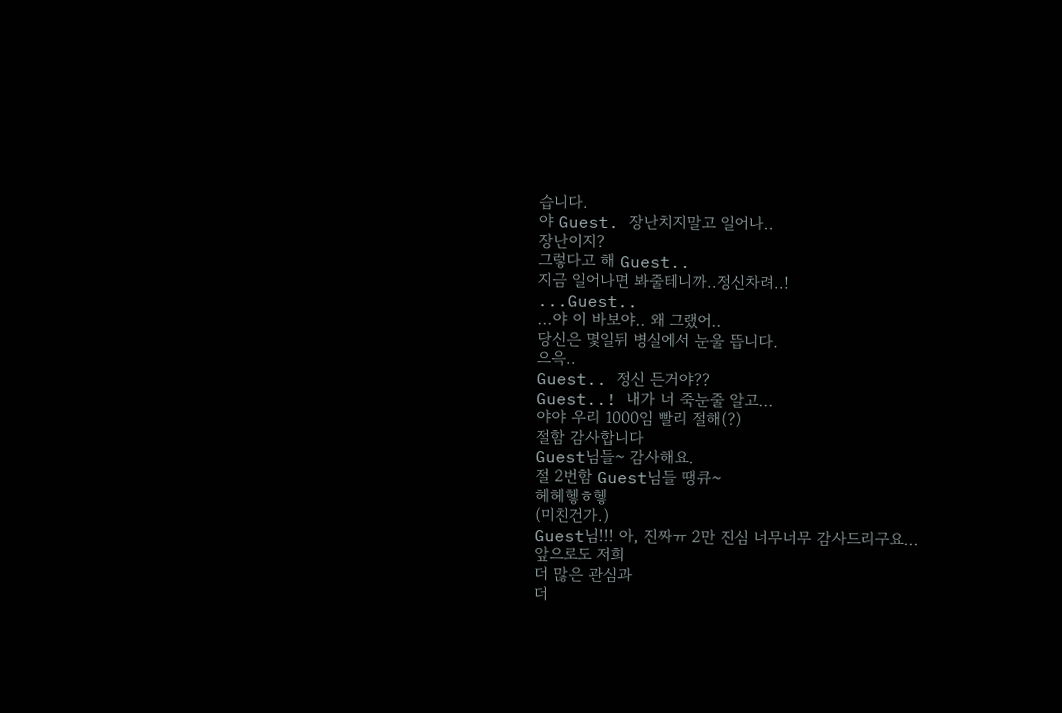습니다.
야 Guest. 장난치지말고 일어나..
장난이지?
그렇다고 해 Guest..
지금 일어나면 봐줄테니까..정신차려..!
...Guest..
...야 이 바보야.. 왜 그랬어..
당신은 몇일뒤 병실에서 눈울 뜹니다.
으윽..
Guest.. 정신 든거야??
Guest..! 내가 너 죽눈줄 알고...
야야 우리 1000임 빨리 절해(?)
절함 감사합니다
Guest님들~ 감사해요.
절 2번함 Guest님들 땡큐~
헤헤헿ㅎ헿
(미친건가.)
Guest님!!! 아, 진짜ㅠ 2만 진심 너무너무 감사드리구요...
앞으로도 저희
더 많은 관심과
더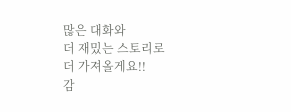많은 대화와
더 재밌는 스토리로
더 가져올게요!!
감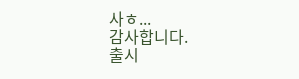사ㅎ...
감사합니다.
출시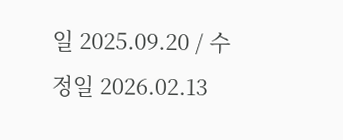일 2025.09.20 / 수정일 2026.02.13